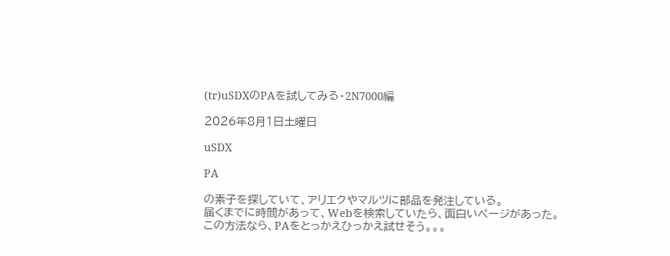(tr)uSDXのPAを試してみる・2N7000編

2026年8月1日土曜日

uSDX

PA

の素子を探していて、アリエクやマルツに部品を発注している。
届くまでに時間があって、Webを検索していたら、面白いページがあった。
この方法なら、PAをとっかえひっかえ試せそう。。。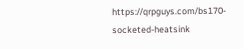https://qrpguys.com/bs170-socketed-heatsink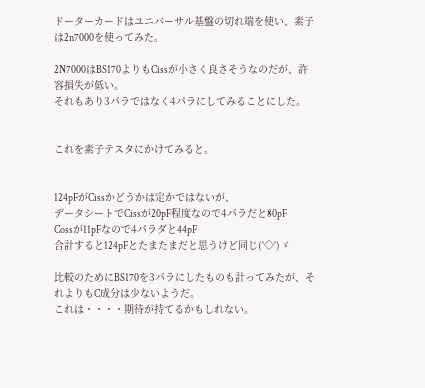ドーターカードはユニバーサル基盤の切れ端を使い、素子は2n7000を使ってみた。

2N7000はBS170よりもCissが小さく良さそうなのだが、許容損失が低い。
それもあり3パラではなく4パラにしてみることにした。


これを素子テスタにかけてみると。


124pFがCissかどうかは定かではないが、
データシートでCissが20pF程度なので4パラだと80pF
Cossが11pFなので4パラダと44pF
合計すると124pFとたまたまだと思うけど同じ('◇')ゞ

比較のためにBS170を3パラにしたものも計ってみたが、それよりもC成分は少ないようだ。
これは・・・・期待が持てるかもしれない。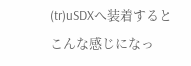(tr)uSDXへ装着するとこんな感じになっ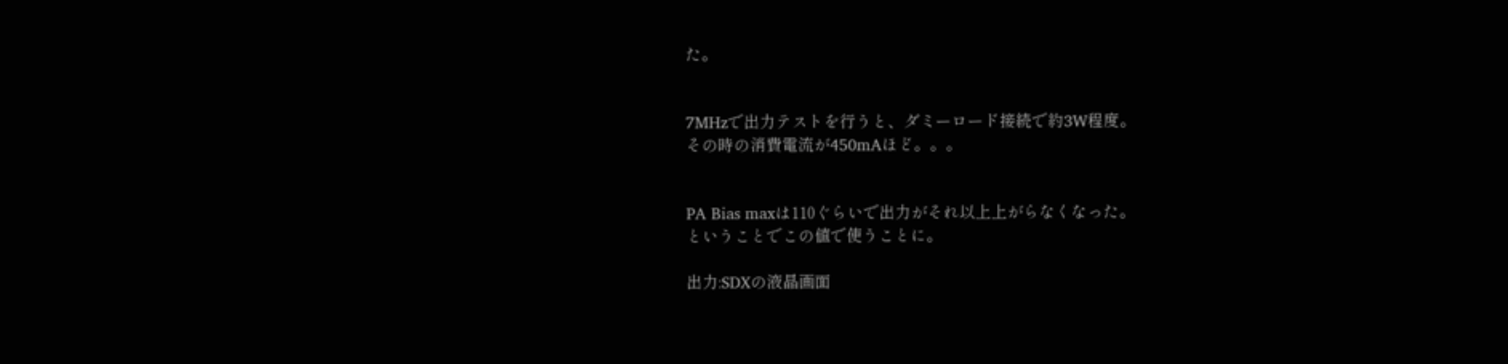た。


7MHzで出力テストを行うと、ダミーロード接続で約3W程度。
その時の消費電流が450mAほど。。。


PA Bias maxは110ぐらいで出力がそれ以上上がらなくなった。
ということでこの値で使うことに。

出力:SDXの液晶画面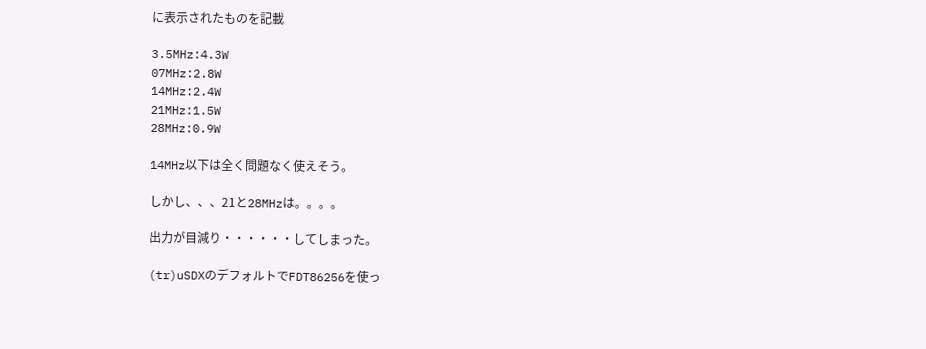に表示されたものを記載

3.5MHz:4.3W
07MHz:2.8W
14MHz:2.4W
21MHz:1.5W
28MHz:0.9W

14MHz以下は全く問題なく使えそう。

しかし、、、21と28MHzは。。。。

出力が目減り・・・・・・してしまった。

(tr)uSDXのデフォルトでFDT86256を使っ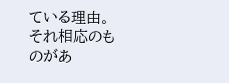ている理由。
それ相応のものがあ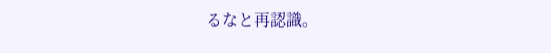るなと再認識。